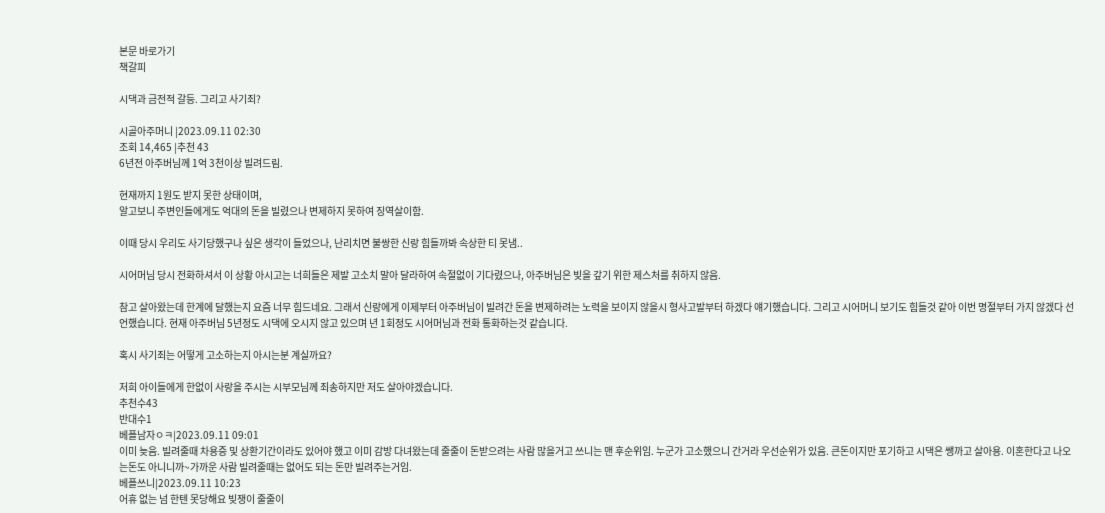본문 바로가기
책갈피

시댁과 금전적 갈등. 그리고 사기죄?

시골아주머니 |2023.09.11 02:30
조회 14,465 |추천 43
6년전 아주버님께 1억 3천이상 빌려드림.

현재까지 1원도 받지 못한 상태이며,
알고보니 주변인들에게도 억대의 돈을 빌렸으나 변제하지 못하여 징역살이함.

이때 당시 우리도 사기당했구나 싶은 생각이 들었으나, 난리치면 불쌍한 신랑 힘들까봐 속상한 티 못냄..

시어머님 당시 전화하셔서 이 상황 아시고는 너희들은 제발 고소치 말아 달라하여 속절없이 기다렸으나, 아주버님은 빚을 갚기 위한 제스처를 취하지 않음.

참고 살아왔는데 한계에 달했는지 요즘 너무 힘드네요. 그래서 신랑에게 이제부터 아주버님이 빌려간 돈을 변제하려는 노력을 보이지 않을시 형사고발부터 하겠다 얘기했습니다. 그리고 시어머니 보기도 힘들것 같아 이번 명절부터 가지 않겠다 선언했습니다. 현재 아주버님 5년정도 시댁에 오시지 않고 있으며 년 1회정도 시어머님과 전화 통화하는것 같습니다.

혹시 사기죄는 어떻게 고소하는지 아시는분 계실까요?

저희 아이들에게 한없이 사랑을 주시는 시부모님께 죄송하지만 저도 살아야겠습니다.
추천수43
반대수1
베플남자ㅇㅋ|2023.09.11 09:01
이미 늦음. 빌려줄때 차용증 및 상환기간이라도 있어야 했고 이미 감방 다녀왔는데 줄줄이 돈받으려는 사람 많을거고 쓰니는 맨 후순위임. 누군가 고소했으니 간거라 우선순위가 있음. 큰돈이지만 포기하고 시댁은 쌩까고 살아용. 이혼한다고 나오는돈도 아니니까~가까운 사람 빌려줄때는 없어도 되는 돈만 빌려주는거임.
베플쓰니|2023.09.11 10:23
어휴 없는 넘 한텐 못당해요 빚쟁이 줄줄이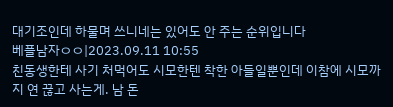대기조인데 하물며 쓰니네는 있어도 안 주는 순위입니다
베플남자ㅇㅇ|2023.09.11 10:55
친동생한테 사기 처먹어도 시모한텐 착한 아들일뿐인데 이참에 시모까지 연 끊고 사는게. 남 돈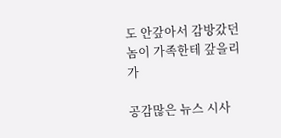도 안갚아서 감방갔던 놈이 가족한테 갚을리가

공감많은 뉴스 시사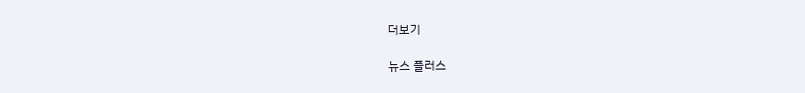더보기

뉴스 플러스